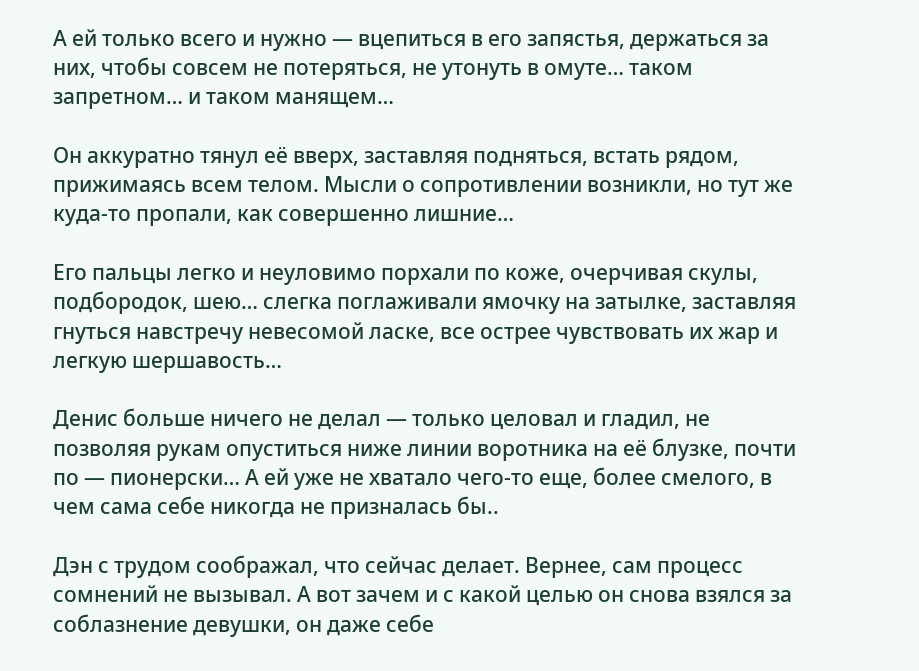А ей только всего и нужно — вцепиться в его запястья, держаться за них, чтобы совсем не потеряться, не утонуть в омуте… таком запретном… и таком манящем…

Он аккуратно тянул её вверх, заставляя подняться, встать рядом, прижимаясь всем телом. Мысли о сопротивлении возникли, но тут же куда‑то пропали, как совершенно лишние…

Его пальцы легко и неуловимо порхали по коже, очерчивая скулы, подбородок, шею… слегка поглаживали ямочку на затылке, заставляя гнуться навстречу невесомой ласке, все острее чувствовать их жар и легкую шершавость…

Денис больше ничего не делал — только целовал и гладил, не позволяя рукам опуститься ниже линии воротника на её блузке, почти по — пионерски… А ей уже не хватало чего‑то еще, более смелого, в чем сама себе никогда не призналась бы..

Дэн с трудом соображал, что сейчас делает. Вернее, сам процесс сомнений не вызывал. А вот зачем и с какой целью он снова взялся за соблазнение девушки, он даже себе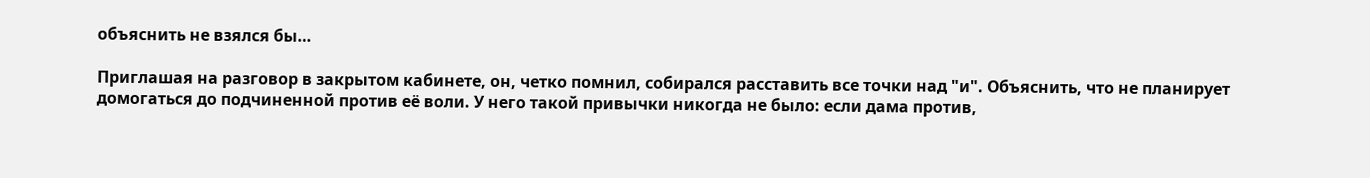объяснить не взялся бы…

Приглашая на разговор в закрытом кабинете, он, четко помнил, собирался расставить все точки над "и". Объяснить, что не планирует домогаться до подчиненной против её воли. У него такой привычки никогда не было: если дама против,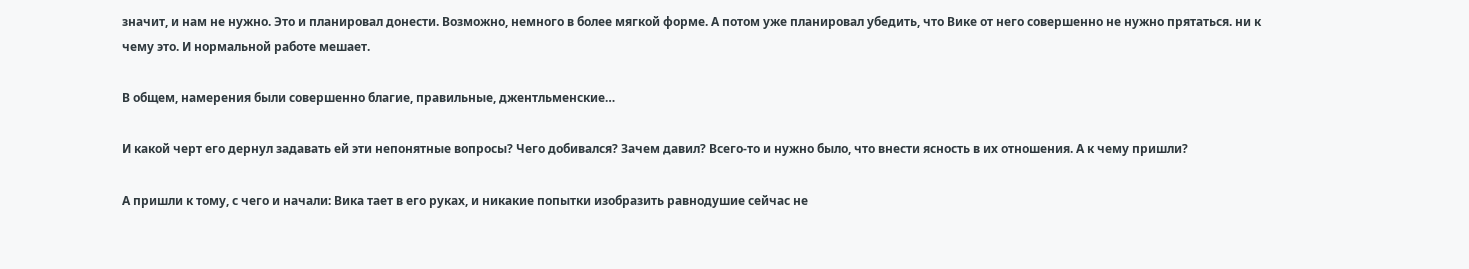значит, и нам не нужно. Это и планировал донести. Возможно, немного в более мягкой форме. А потом уже планировал убедить, что Вике от него совершенно не нужно прятаться. ни к чему это. И нормальной работе мешает.

В общем, намерения были совершенно благие, правильные, джентльменские…

И какой черт его дернул задавать ей эти непонятные вопросы? Чего добивался? Зачем давил? Всего‑то и нужно было, что внести ясность в их отношения. А к чему пришли?

А пришли к тому, с чего и начали: Вика тает в его руках, и никакие попытки изобразить равнодушие сейчас не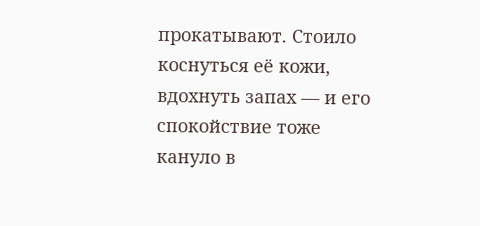прокатывают. Стоило коснуться её кожи, вдохнуть запах — и его спокойствие тоже кануло в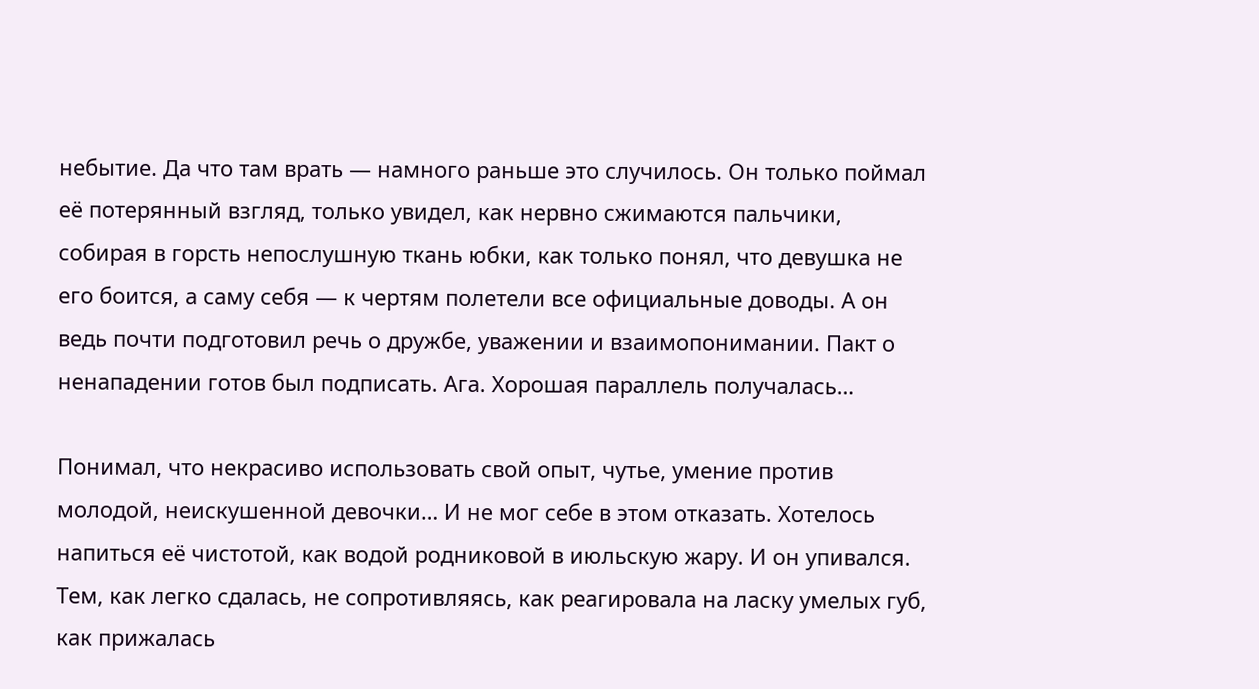небытие. Да что там врать — намного раньше это случилось. Он только поймал её потерянный взгляд, только увидел, как нервно сжимаются пальчики, собирая в горсть непослушную ткань юбки, как только понял, что девушка не его боится, а саму себя — к чертям полетели все официальные доводы. А он ведь почти подготовил речь о дружбе, уважении и взаимопонимании. Пакт о ненападении готов был подписать. Ага. Хорошая параллель получалась…

Понимал, что некрасиво использовать свой опыт, чутье, умение против молодой, неискушенной девочки… И не мог себе в этом отказать. Хотелось напиться её чистотой, как водой родниковой в июльскую жару. И он упивался. Тем, как легко сдалась, не сопротивляясь, как реагировала на ласку умелых губ, как прижалась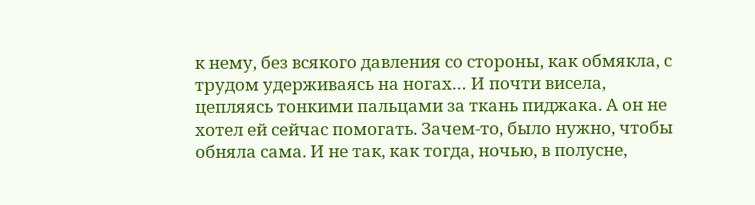к нему, без всякого давления со стороны, как обмякла, с трудом удерживаясь на ногах… И почти висела, цепляясь тонкими пальцами за ткань пиджака. А он не хотел ей сейчас помогать. Зачем‑то, было нужно, чтобы обняла сама. И не так, как тогда, ночью, в полусне,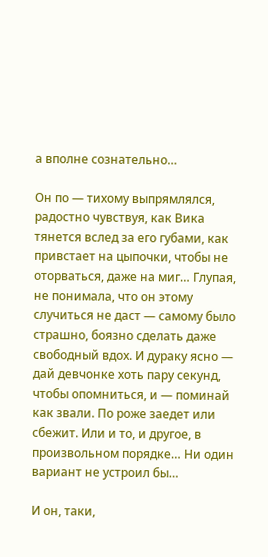а вполне сознательно…

Он по — тихому выпрямлялся, радостно чувствуя, как Вика тянется вслед за его губами, как привстает на цыпочки, чтобы не оторваться, даже на миг… Глупая, не понимала, что он этому случиться не даст — самому было страшно, боязно сделать даже свободный вдох. И дураку ясно — дай девчонке хоть пару секунд, чтобы опомниться, и — поминай как звали. По роже заедет или сбежит. Или и то, и другое, в произвольном порядке… Ни один вариант не устроил бы…

И он, таки,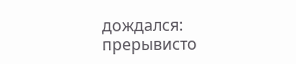дождался: прерывисто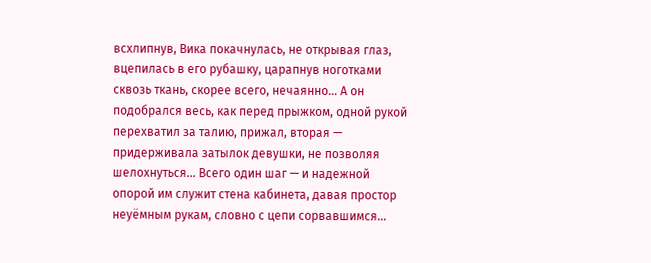всхлипнув, Вика покачнулась, не открывая глаз, вцепилась в его рубашку, царапнув ноготками сквозь ткань, скорее всего, нечаянно… А он подобрался весь, как перед прыжком, одной рукой перехватил за талию, прижал, вторая — придерживала затылок девушки, не позволяя шелохнуться… Всего один шаг — и надежной опорой им служит стена кабинета, давая простор неуёмным рукам, словно с цепи сорвавшимся…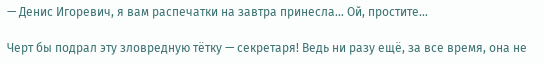— Денис Игоревич, я вам распечатки на завтра принесла… Ой, простите…

Черт бы подрал эту зловредную тётку — секретаря! Ведь ни разу ещё, за все время, она не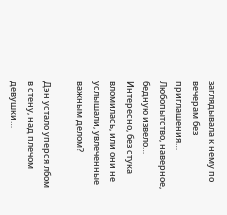заглядывала к нему по вечерам без приглашения… Любопытство, наверное, бедную извело… Интересно, без стука вломилась, или они не услышали, увлеченные важным делом?

Дэн устало уперся лбом в стену, над плечом девушки…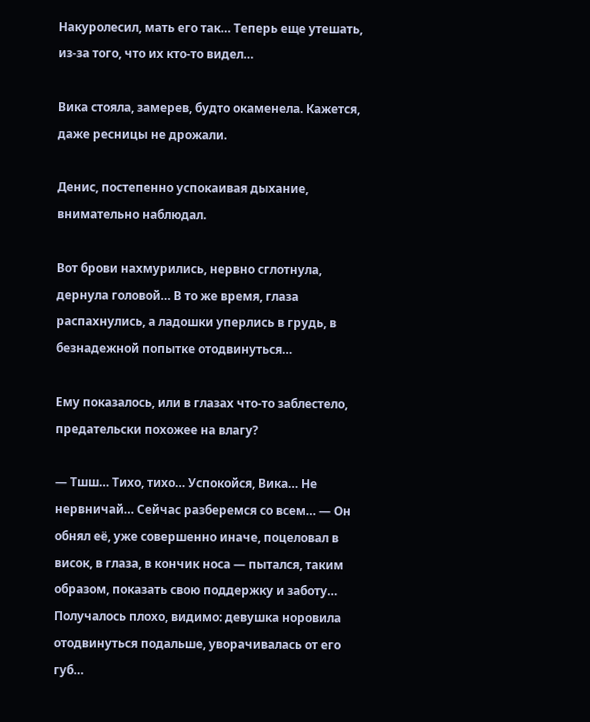Накуролесил, мать его так… Теперь еще утешать, из‑за того, что их кто‑то видел…

Вика стояла, замерев, будто окаменела. Кажется, даже ресницы не дрожали.

Денис, постепенно успокаивая дыхание, внимательно наблюдал.

Вот брови нахмурились, нервно сглотнула, дернула головой… В то же время, глаза распахнулись, а ладошки уперлись в грудь, в безнадежной попытке отодвинуться…

Ему показалось, или в глазах что‑то заблестело, предательски похожее на влагу?

— Тшш… Тихо, тихо… Успокойся, Вика… Не нервничай… Сейчас разберемся со всем… — Он обнял её, уже совершенно иначе, поцеловал в висок, в глаза, в кончик носа — пытался, таким образом, показать свою поддержку и заботу… Получалось плохо, видимо: девушка норовила отодвинуться подальше, уворачивалась от его губ…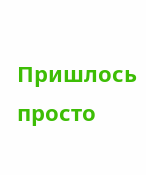Пришлось просто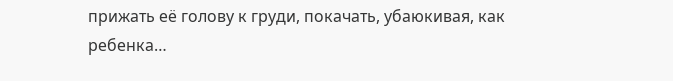прижать её голову к груди, покачать, убаюкивая, как ребенка…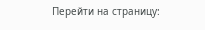Перейти на страницу: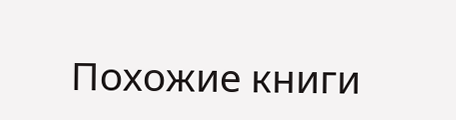Похожие книги